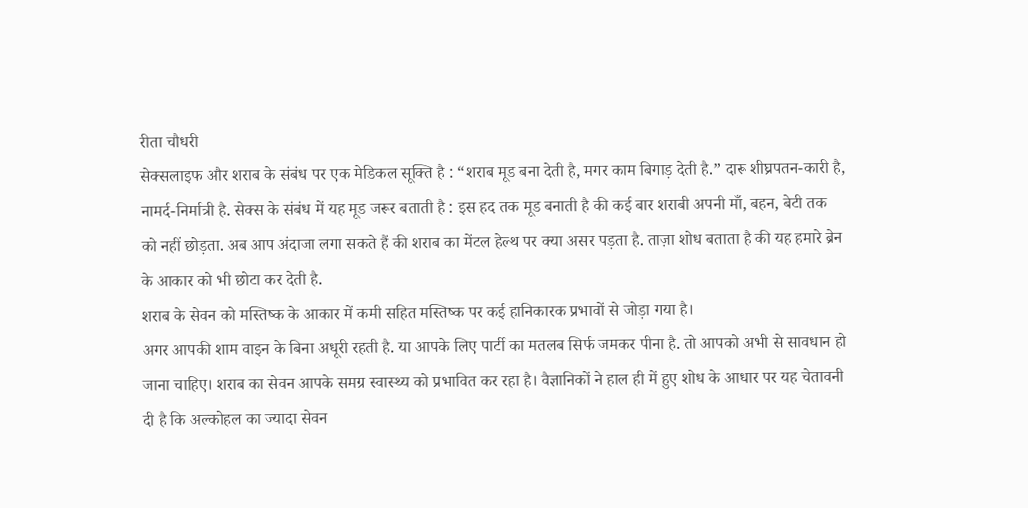रीता चौधरी
सेक्सलाइफ और शराब के संबंध पर एक मेडिकल सूक्ति है : “शराब मूड बना देती है, मगर काम बिगाड़ देती है.” दारू शीघ्रपतन-कारी है, नामर्द-निर्मात्री है. सेक्स के संबंध में यह मूड जरूर बताती है : इस हद तक मूड बनाती है की कई बार शराबी अपनी माँ, बहन, बेटी तक को नहीं छोड़ता. अब आप अंदाजा लगा सकते हैं की शराब का मेंटल हेल्थ पर क्या असर पड़ता है. ताज़ा शोध बताता है की यह हमारे ब्रेन के आकार को भी छोटा कर देती है.
शराब के सेवन को मस्तिष्क के आकार में कमी सहित मस्तिष्क पर कई हानिकारक प्रभावों से जोड़ा गया है।
अगर आपकी शाम वाइन के बिना अधूरी रहती है. या आपके लिए पार्टी का मतलब सिर्फ जमकर पीना है. तो आपको अभी से सावधान हो जाना चाहिए। शराब का सेवन आपके समग्र स्वास्थ्य को प्रभावित कर रहा है। वैज्ञानिकों ने हाल ही में हुए शोध के आधार पर यह चेतावनी दी है कि अल्कोहल का ज्यादा सेवन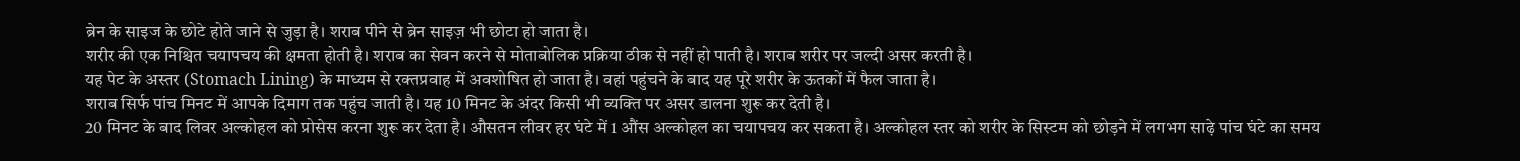ब्रेन के साइज के छोटे होते जाने से जुड़ा है। शराब पीने से ब्रेन साइज़ भी छोटा हो जाता है।
शरीर की एक निश्चित चयापचय की क्षमता होती है। शराब का सेवन करने से मोताबोलिक प्रक्रिया ठीक से नहीं हो पाती है। शराब शरीर पर जल्दी असर करती है।
यह पेट के अस्तर (Stomach Lining) के माध्यम से रक्तप्रवाह में अवशोषित हो जाता है। वहां पहुंचने के बाद यह पूरे शरीर के ऊतकों में फैल जाता है।
शराब सिर्फ पांच मिनट में आपके दिमाग तक पहुंच जाती है। यह 10 मिनट के अंदर किसी भी व्यक्ति पर असर डालना शुरू कर देती है।
20 मिनट के बाद लिवर अल्कोहल को प्रोसेस करना शुरू कर देता है। औसतन लीवर हर घंटे में 1 औंस अल्कोहल का चयापचय कर सकता है। अल्कोहल स्तर को शरीर के सिस्टम को छोड़ने में लगभग साढ़े पांच घंटे का समय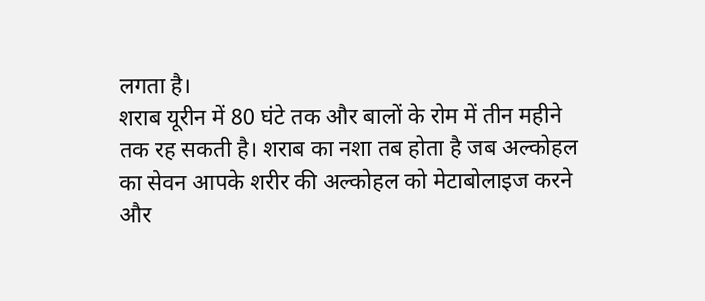लगता है।
शराब यूरीन में 80 घंटे तक और बालों के रोम में तीन महीने तक रह सकती है। शराब का नशा तब होता है जब अल्कोहल का सेवन आपके शरीर की अल्कोहल को मेटाबोलाइज करने और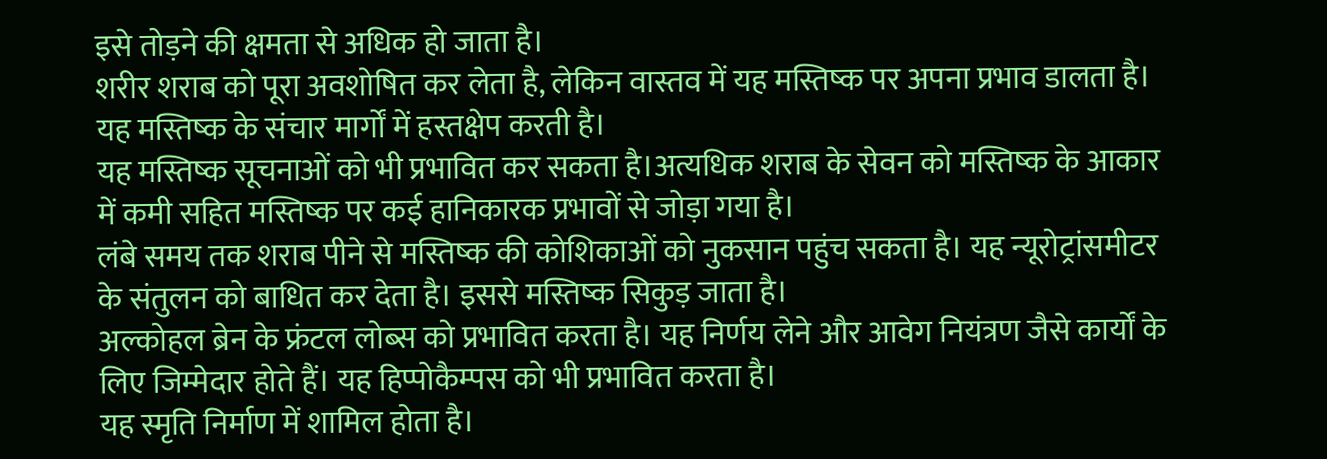इसे तोड़ने की क्षमता से अधिक हो जाता है।
शरीर शराब को पूरा अवशोषित कर लेता है, लेकिन वास्तव में यह मस्तिष्क पर अपना प्रभाव डालता है। यह मस्तिष्क के संचार मार्गों में हस्तक्षेप करती है।
यह मस्तिष्क सूचनाओं को भी प्रभावित कर सकता है।अत्यधिक शराब के सेवन को मस्तिष्क के आकार में कमी सहित मस्तिष्क पर कई हानिकारक प्रभावों से जोड़ा गया है।
लंबे समय तक शराब पीने से मस्तिष्क की कोशिकाओं को नुकसान पहुंच सकता है। यह न्यूरोट्रांसमीटर के संतुलन को बाधित कर देता है। इससे मस्तिष्क सिकुड़ जाता है।
अल्कोहल ब्रेन के फ्रंटल लोब्स को प्रभावित करता है। यह निर्णय लेने और आवेग नियंत्रण जैसे कार्यों के लिए जिम्मेदार होते हैं। यह हिप्पोकैम्पस को भी प्रभावित करता है।
यह स्मृति निर्माण में शामिल होता है।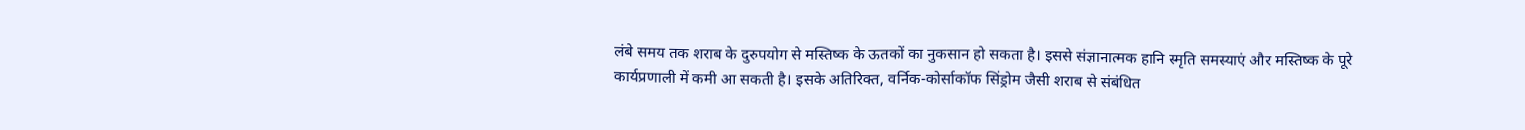लंबे समय तक शराब के दुरुपयोग से मस्तिष्क के ऊतकों का नुकसान हो सकता है। इससे संज्ञानात्मक हानि स्मृति समस्याएं और मस्तिष्क के पूरे कार्यप्रणाली में कमी आ सकती है। इसके अतिरिक्त, वर्निक-कोर्साकॉफ सिंड्रोम जैसी शराब से संबंधित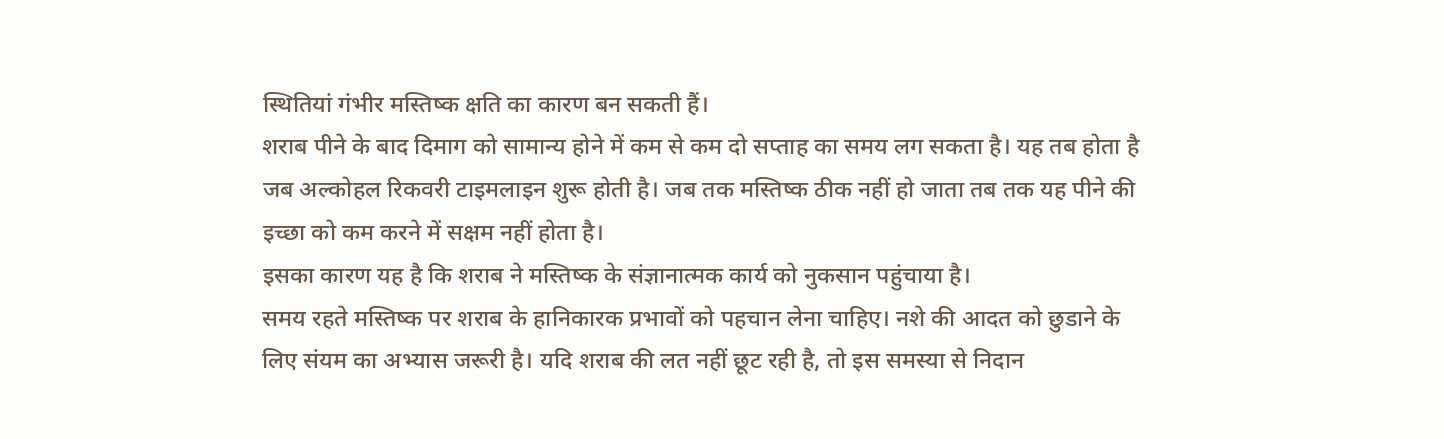स्थितियां गंभीर मस्तिष्क क्षति का कारण बन सकती हैं।
शराब पीने के बाद दिमाग को सामान्य होने में कम से कम दो सप्ताह का समय लग सकता है। यह तब होता है जब अल्कोहल रिकवरी टाइमलाइन शुरू होती है। जब तक मस्तिष्क ठीक नहीं हो जाता तब तक यह पीने की इच्छा को कम करने में सक्षम नहीं होता है।
इसका कारण यह है कि शराब ने मस्तिष्क के संज्ञानात्मक कार्य को नुकसान पहुंचाया है।
समय रहते मस्तिष्क पर शराब के हानिकारक प्रभावों को पहचान लेना चाहिए। नशे की आदत को छुडाने के लिए संयम का अभ्यास जरूरी है। यदि शराब की लत नहीं छूट रही है, तो इस समस्या से निदान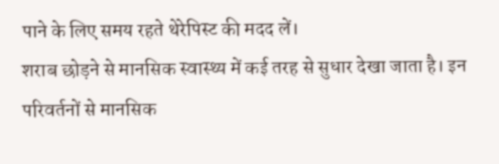पाने के लिए समय रहते थेरेपिस्ट की मदद लें।
शराब छोड़ने से मानसिक स्वास्थ्य में कई तरह से सुधार देखा जाता है। इन परिवर्तनों से मानसिक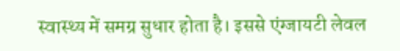स्वास्थ्य में समग्र सुधार होता है। इससे एंग्जायटी लेवल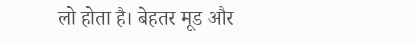लो होता है। बेहतर मूड और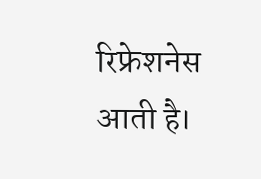रिफ्रेशनेस आती है।